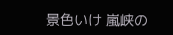景色いけ 嵐峡の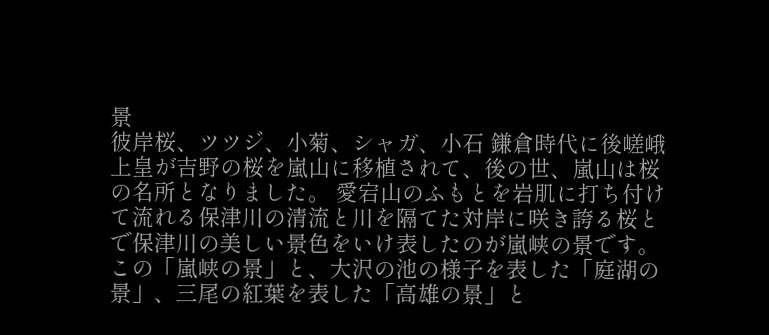景
彼岸桜、ツツジ、小菊、シャガ、小石 鎌倉時代に後嵯峨上皇が吉野の桜を嵐山に移植されて、後の世、嵐山は桜の名所となりました。 愛宕山のふもとを岩肌に打ち付けて流れる保津川の清流と川を隔てた対岸に咲き誇る桜とで保津川の美しい景色をいけ表したのが嵐峡の景です。 この「嵐峡の景」と、大沢の池の様子を表した「庭湖の景」、三尾の紅葉を表した「高雄の景」と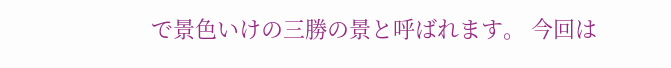で景色いけの三勝の景と呼ばれます。 今回は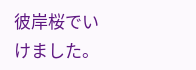彼岸桜でいけました。